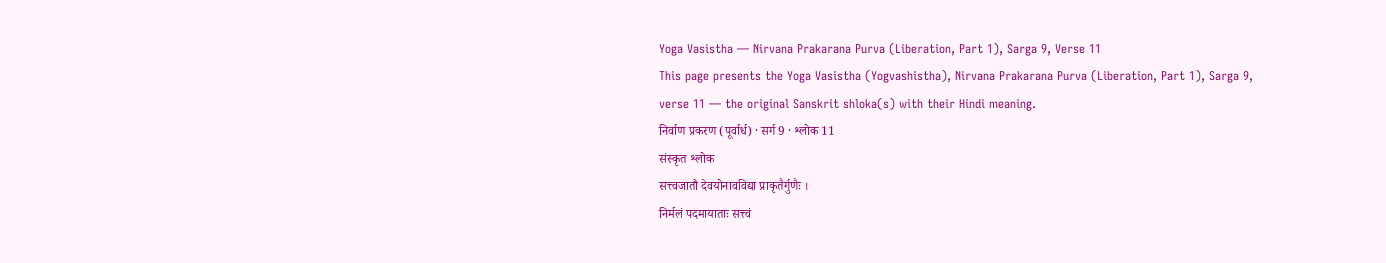Yoga Vasistha — Nirvana Prakarana Purva (Liberation, Part 1), Sarga 9, Verse 11
This page presents the Yoga Vasistha (Yogvashistha), Nirvana Prakarana Purva (Liberation, Part 1), Sarga 9, verse 11 — the original Sanskrit shloka(s) with their Hindi meaning.
निर्वाण प्रकरण (पूर्वार्ध) · सर्ग 9 · श्लोक 11
संस्कृत श्लोक
सत्त्वजातौ देवयोनावविद्या प्राकृतैर्गुणैः ।
निर्मलं पदमायाताः सत्त्वं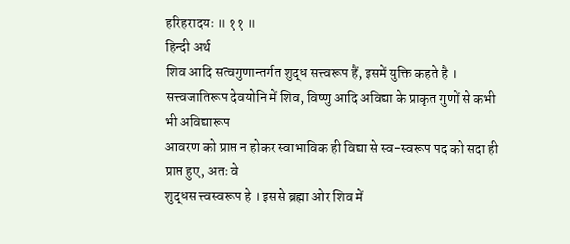हरिहरादयः ॥ ११ ॥
हिन्दी अर्थ
शिव आदि सत्वगुणान्तर्गत शुद्ध सत्त्वरूप हैं, इसमें युक्ति कहते है ।
सत्त्वजातिरूप देवयोनि में शिव, विष्णु आदि अविद्या के प्राकृत गुणों से कभी भी अविद्यारूप
आवरण को प्राप्त न होकर स्वाभाविक ही विद्या से स्व-स्वरूप पद को सदा ही प्राप्त हुए, अतः वे
शुद्धस त्त्वस्वरूप हे । इससे ब्रह्मा ओर शिव में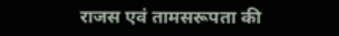राजस एवं तामसरूपता की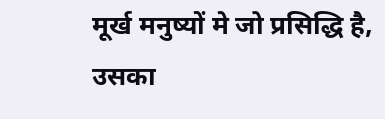मूर्ख मनुष्यों मे जो प्रसिद्धि है,
उसका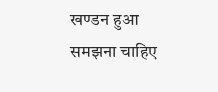खण्डन हुआ समझना चाहिए